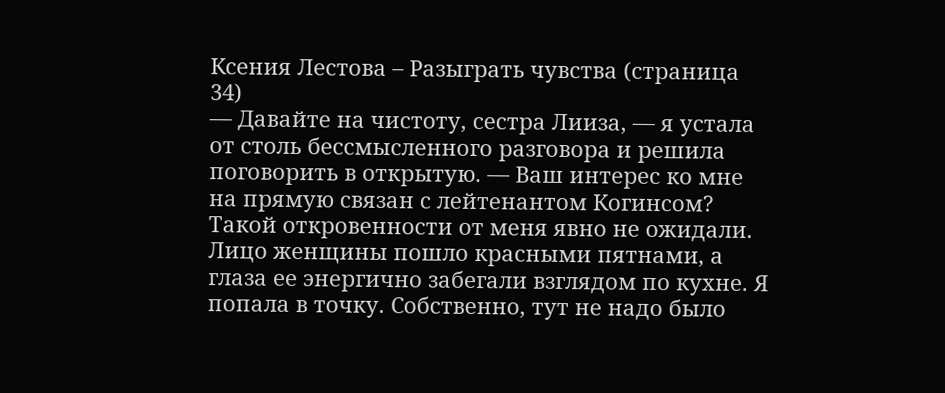Ксения Лестова – Разыграть чувства (страница 34)
— Давайте на чистоту, сестра Лииза, — я устала от столь бессмысленного разговора и решила поговорить в открытую. — Ваш интерес ко мне на прямую связан с лейтенантом Когинсом?
Такой откровенности от меня явно не ожидали. Лицо женщины пошло красными пятнами, а глаза ее энергично забегали взглядом по кухне. Я попала в точку. Собственно, тут не надо было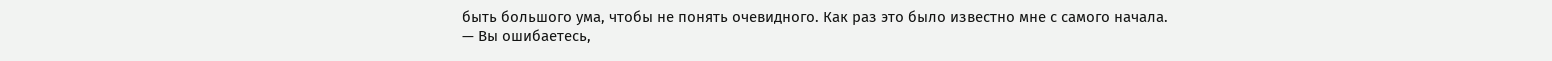быть большого ума, чтобы не понять очевидного. Как раз это было известно мне с самого начала.
— Вы ошибаетесь,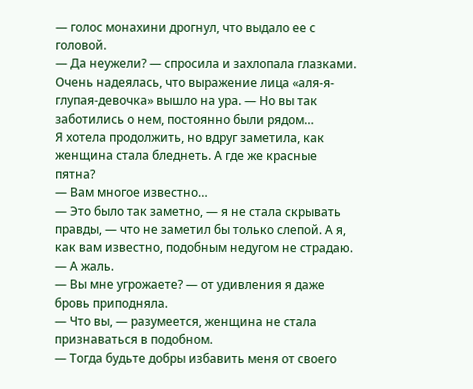— голос монахини дрогнул, что выдало ее с головой.
— Да неужели? — спросила и захлопала глазками. Очень надеялась, что выражение лица «аля-я-глупая-девочка» вышло на ура. — Но вы так заботились о нем, постоянно были рядом…
Я хотела продолжить, но вдруг заметила, как женщина стала бледнеть. А где же красные пятна?
— Вам многое известно…
— Это было так заметно, — я не стала скрывать правды, — что не заметил бы только слепой. А я, как вам известно, подобным недугом не страдаю.
— А жаль.
— Вы мне угрожаете? — от удивления я даже бровь приподняла.
— Что вы, — разумеется, женщина не стала признаваться в подобном.
— Тогда будьте добры избавить меня от своего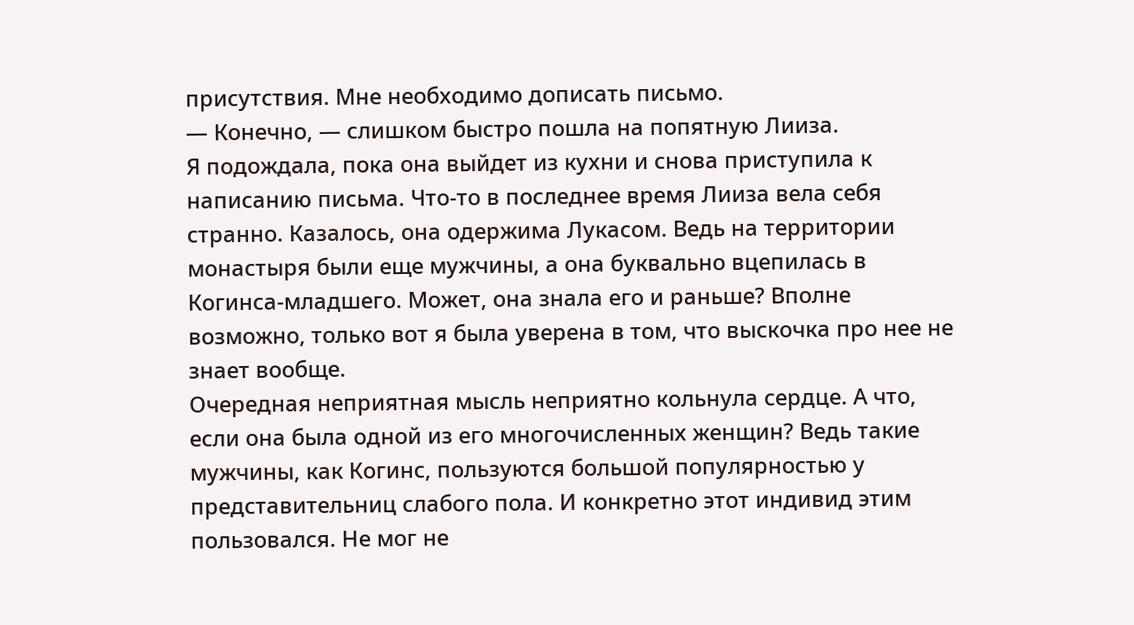присутствия. Мне необходимо дописать письмо.
— Конечно, — слишком быстро пошла на попятную Лииза.
Я подождала, пока она выйдет из кухни и снова приступила к написанию письма. Что-то в последнее время Лииза вела себя странно. Казалось, она одержима Лукасом. Ведь на территории монастыря были еще мужчины, а она буквально вцепилась в Когинса-младшего. Может, она знала его и раньше? Вполне возможно, только вот я была уверена в том, что выскочка про нее не знает вообще.
Очередная неприятная мысль неприятно кольнула сердце. А что, если она была одной из его многочисленных женщин? Ведь такие мужчины, как Когинс, пользуются большой популярностью у представительниц слабого пола. И конкретно этот индивид этим пользовался. Не мог не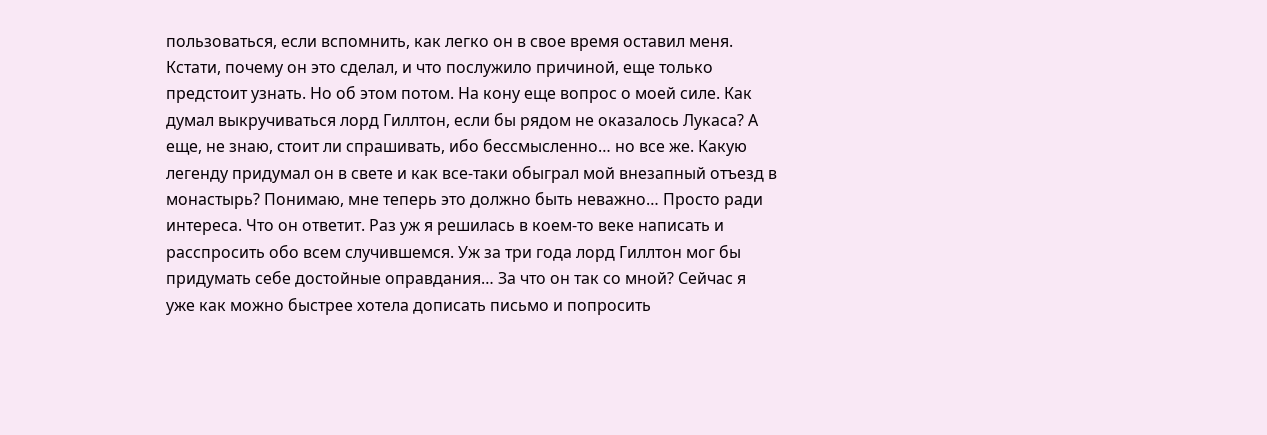пользоваться, если вспомнить, как легко он в свое время оставил меня. Кстати, почему он это сделал, и что послужило причиной, еще только предстоит узнать. Но об этом потом. На кону еще вопрос о моей силе. Как думал выкручиваться лорд Гиллтон, если бы рядом не оказалось Лукаса? А еще, не знаю, стоит ли спрашивать, ибо бессмысленно… но все же. Какую легенду придумал он в свете и как все-таки обыграл мой внезапный отъезд в монастырь? Понимаю, мне теперь это должно быть неважно… Просто ради интереса. Что он ответит. Раз уж я решилась в коем-то веке написать и расспросить обо всем случившемся. Уж за три года лорд Гиллтон мог бы придумать себе достойные оправдания… За что он так со мной? Сейчас я уже как можно быстрее хотела дописать письмо и попросить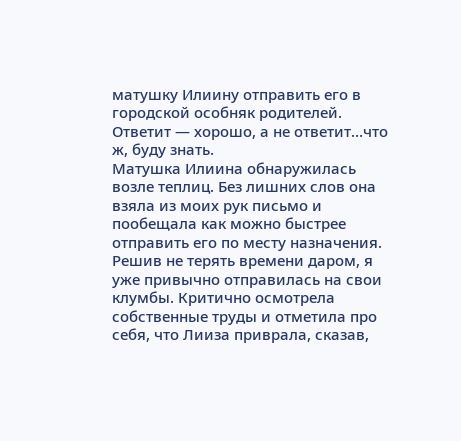матушку Илиину отправить его в городской особняк родителей. Ответит — хорошо, а не ответит…что ж, буду знать.
Матушка Илиина обнаружилась возле теплиц. Без лишних слов она взяла из моих рук письмо и пообещала как можно быстрее отправить его по месту назначения. Решив не терять времени даром, я уже привычно отправилась на свои клумбы. Критично осмотрела собственные труды и отметила про себя, что Лииза приврала, сказав,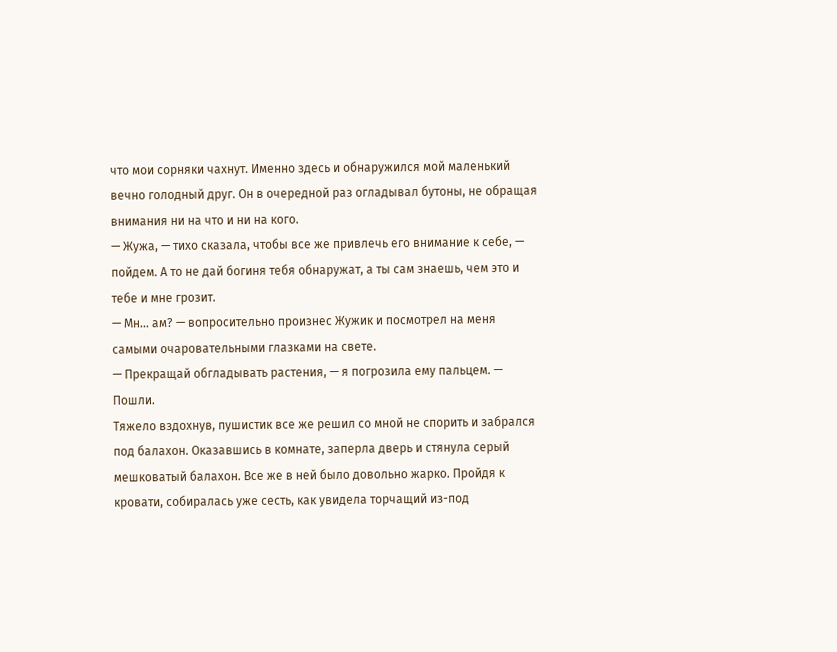что мои сорняки чахнут. Именно здесь и обнаружился мой маленький вечно голодный друг. Он в очередной раз огладывал бутоны, не обращая внимания ни на что и ни на кого.
— Жужа, — тихо сказала, чтобы все же привлечь его внимание к себе, — пойдем. А то не дай богиня тебя обнаружат, а ты сам знаешь, чем это и тебе и мне грозит.
— Мн… ам? — вопросительно произнес Жужик и посмотрел на меня самыми очаровательными глазками на свете.
— Прекращай обгладывать растения, — я погрозила ему пальцем. — Пошли.
Тяжело вздохнув, пушистик все же решил со мной не спорить и забрался под балахон. Оказавшись в комнате, заперла дверь и стянула серый мешковатый балахон. Все же в ней было довольно жарко. Пройдя к кровати, собиралась уже сесть, как увидела торчащий из-под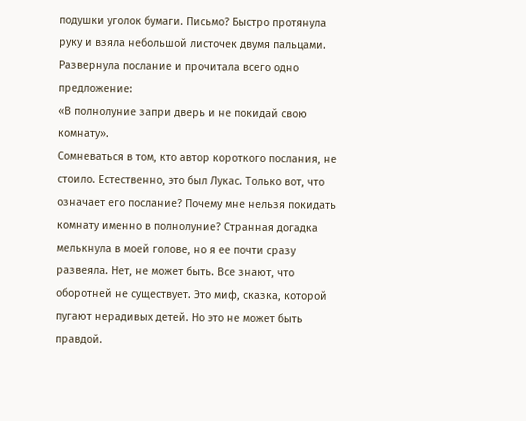подушки уголок бумаги. Письмо? Быстро протянула руку и взяла небольшой листочек двумя пальцами. Развернула послание и прочитала всего одно предложение:
«В полнолуние запри дверь и не покидай свою комнату».
Сомневаться в том, кто автор короткого послания, не стоило. Естественно, это был Лукас. Только вот, что означает его послание? Почему мне нельзя покидать комнату именно в полнолуние? Странная догадка мелькнула в моей голове, но я ее почти сразу развеяла. Нет, не может быть. Все знают, что оборотней не существует. Это миф, сказка, которой пугают нерадивых детей. Но это не может быть правдой.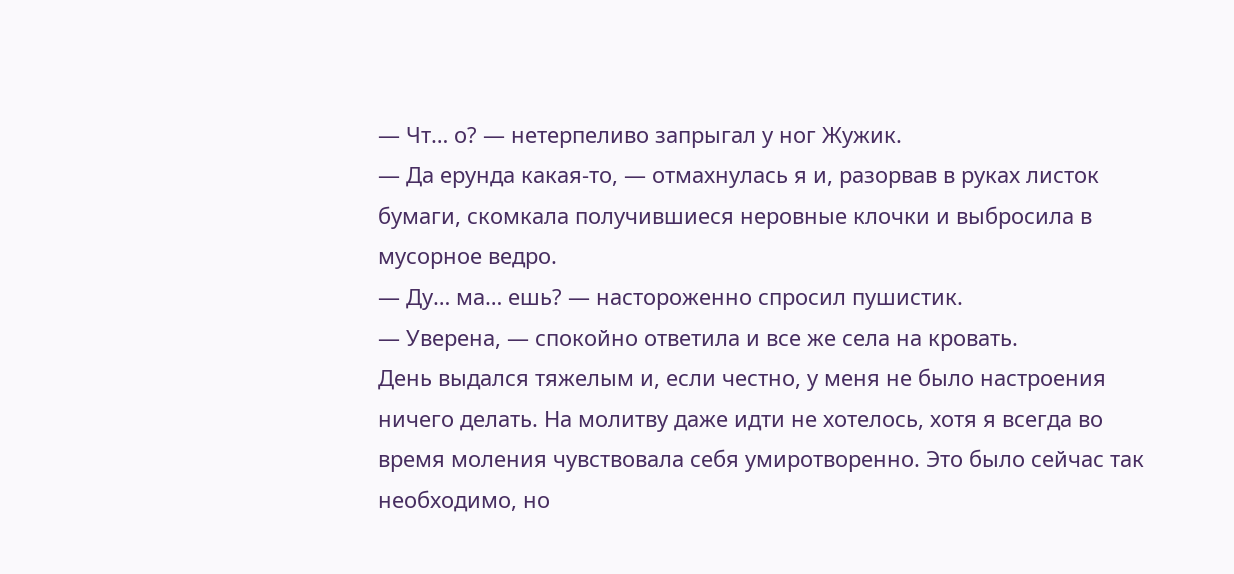— Чт… о? — нетерпеливо запрыгал у ног Жужик.
— Да ерунда какая-то, — отмахнулась я и, разорвав в руках листок бумаги, скомкала получившиеся неровные клочки и выбросила в мусорное ведро.
— Ду… ма… ешь? — настороженно спросил пушистик.
— Уверена, — спокойно ответила и все же села на кровать.
День выдался тяжелым и, если честно, у меня не было настроения ничего делать. На молитву даже идти не хотелось, хотя я всегда во время моления чувствовала себя умиротворенно. Это было сейчас так необходимо, но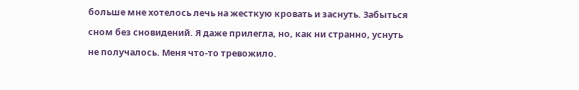больше мне хотелось лечь на жесткую кровать и заснуть. Забыться сном без сновидений. Я даже прилегла, но, как ни странно, уснуть не получалось. Меня что-то тревожило.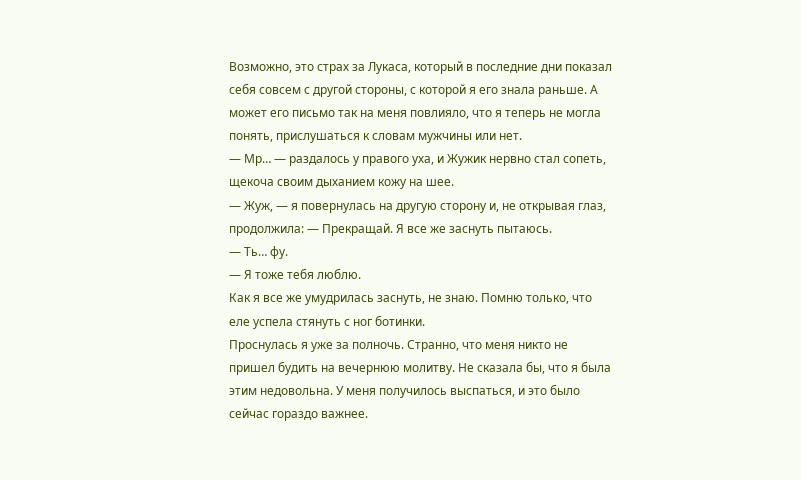Возможно, это страх за Лукаса, который в последние дни показал себя совсем с другой стороны, с которой я его знала раньше. А может его письмо так на меня повлияло, что я теперь не могла понять, прислушаться к словам мужчины или нет.
— Мр… — раздалось у правого уха, и Жужик нервно стал сопеть, щекоча своим дыханием кожу на шее.
— Жуж, — я повернулась на другую сторону и, не открывая глаз, продолжила: — Прекращай. Я все же заснуть пытаюсь.
— Ть… фу.
— Я тоже тебя люблю.
Как я все же умудрилась заснуть, не знаю. Помню только, что еле успела стянуть с ног ботинки.
Проснулась я уже за полночь. Странно, что меня никто не пришел будить на вечернюю молитву. Не сказала бы, что я была этим недовольна. У меня получилось выспаться, и это было сейчас гораздо важнее.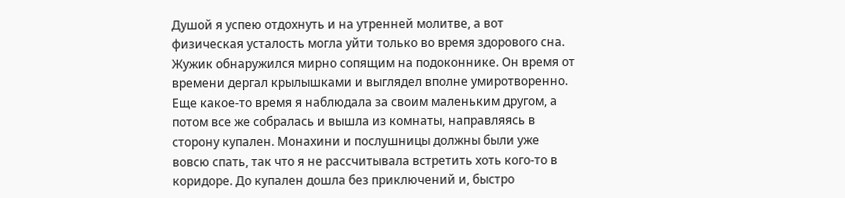Душой я успею отдохнуть и на утренней молитве, а вот физическая усталость могла уйти только во время здорового сна.
Жужик обнаружился мирно сопящим на подоконнике. Он время от времени дергал крылышками и выглядел вполне умиротворенно. Еще какое-то время я наблюдала за своим маленьким другом, а потом все же собралась и вышла из комнаты, направляясь в сторону купален. Монахини и послушницы должны были уже вовсю спать, так что я не рассчитывала встретить хоть кого-то в коридоре. До купален дошла без приключений и, быстро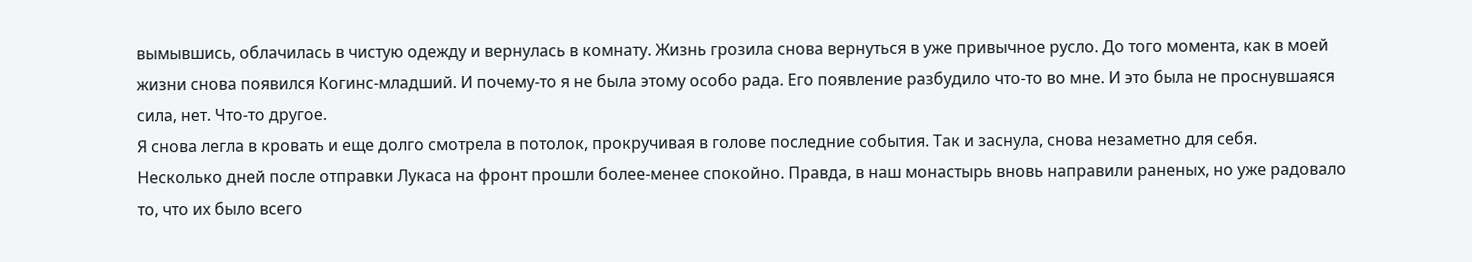вымывшись, облачилась в чистую одежду и вернулась в комнату. Жизнь грозила снова вернуться в уже привычное русло. До того момента, как в моей жизни снова появился Когинс-младший. И почему-то я не была этому особо рада. Его появление разбудило что-то во мне. И это была не проснувшаяся сила, нет. Что-то другое.
Я снова легла в кровать и еще долго смотрела в потолок, прокручивая в голове последние события. Так и заснула, снова незаметно для себя.
Несколько дней после отправки Лукаса на фронт прошли более-менее спокойно. Правда, в наш монастырь вновь направили раненых, но уже радовало то, что их было всего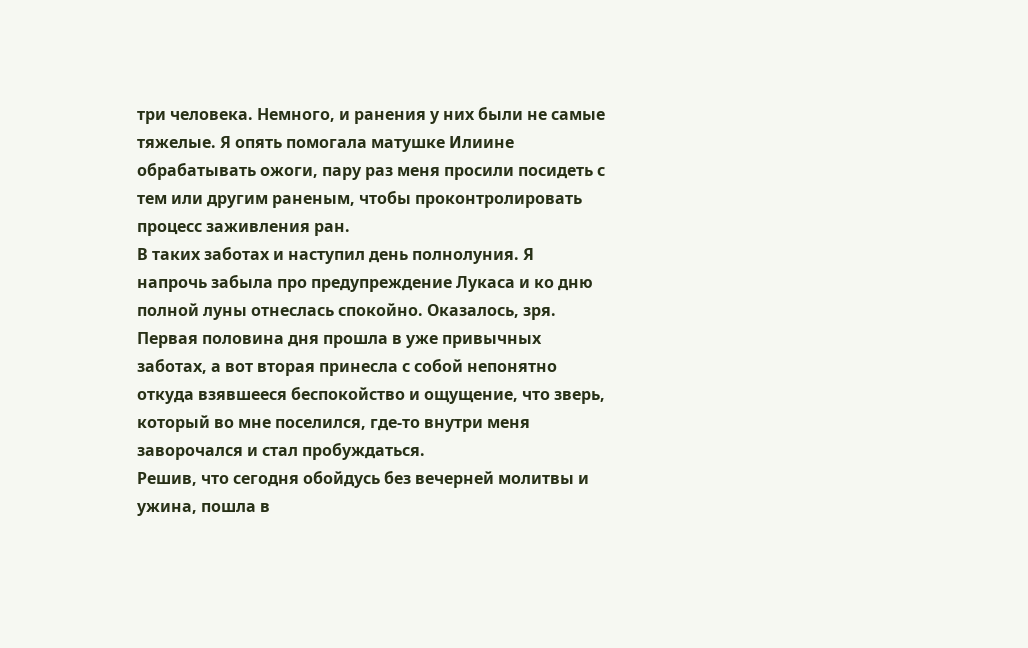три человека. Немного, и ранения у них были не самые тяжелые. Я опять помогала матушке Илиине обрабатывать ожоги, пару раз меня просили посидеть с тем или другим раненым, чтобы проконтролировать процесс заживления ран.
В таких заботах и наступил день полнолуния. Я напрочь забыла про предупреждение Лукаса и ко дню полной луны отнеслась спокойно. Оказалось, зря.
Первая половина дня прошла в уже привычных заботах, а вот вторая принесла с собой непонятно откуда взявшееся беспокойство и ощущение, что зверь, который во мне поселился, где-то внутри меня заворочался и стал пробуждаться.
Решив, что сегодня обойдусь без вечерней молитвы и ужина, пошла в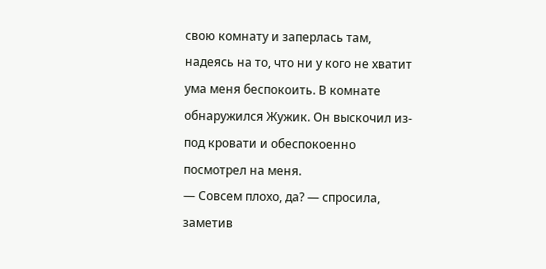свою комнату и заперлась там, надеясь на то, что ни у кого не хватит ума меня беспокоить. В комнате обнаружился Жужик. Он выскочил из-под кровати и обеспокоенно посмотрел на меня.
— Совсем плохо, да? — спросила, заметив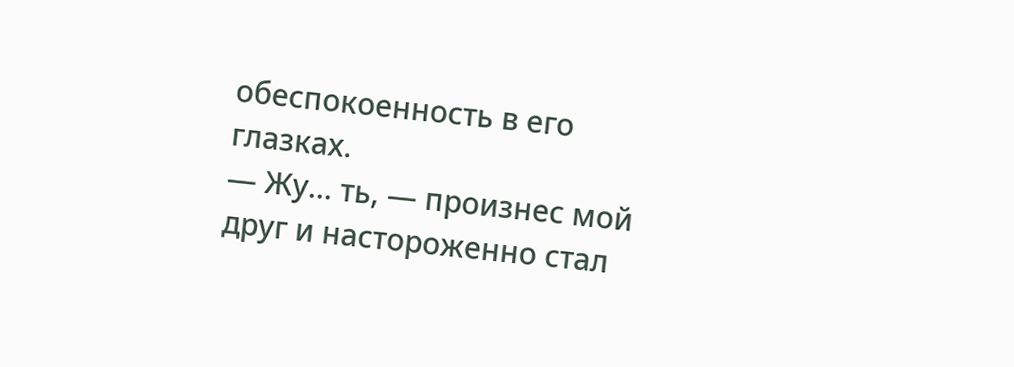обеспокоенность в его глазках.
— Жу… ть, — произнес мой друг и настороженно стал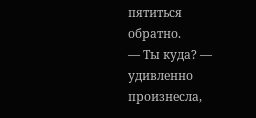пятиться обратно.
— Ты куда? — удивленно произнесла,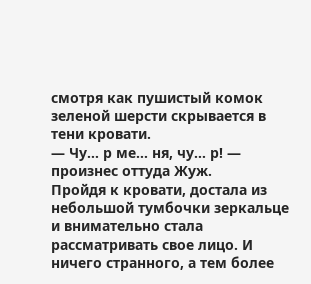смотря как пушистый комок зеленой шерсти скрывается в тени кровати.
— Чу… р ме… ня, чу… р! — произнес оттуда Жуж.
Пройдя к кровати, достала из небольшой тумбочки зеркальце и внимательно стала рассматривать свое лицо. И ничего странного, а тем более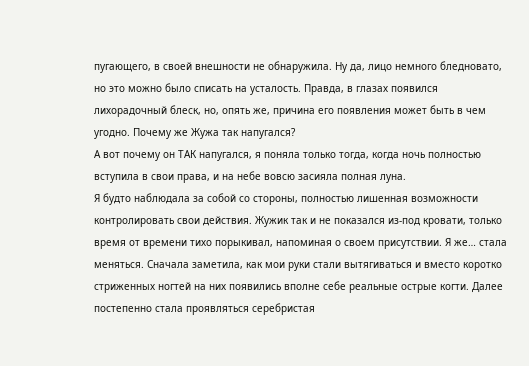пугающего, в своей внешности не обнаружила. Ну да, лицо немного бледновато, но это можно было списать на усталость. Правда, в глазах появился лихорадочный блеск, но, опять же, причина его появления может быть в чем угодно. Почему же Жужа так напугался?
А вот почему он ТАК напугался, я поняла только тогда, когда ночь полностью вступила в свои права, и на небе вовсю засияла полная луна.
Я будто наблюдала за собой со стороны, полностью лишенная возможности контролировать свои действия. Жужик так и не показался из-под кровати, только время от времени тихо порыкивал, напоминая о своем присутствии. Я же… стала меняться. Сначала заметила, как мои руки стали вытягиваться и вместо коротко стриженных ногтей на них появились вполне себе реальные острые когти. Далее постепенно стала проявляться серебристая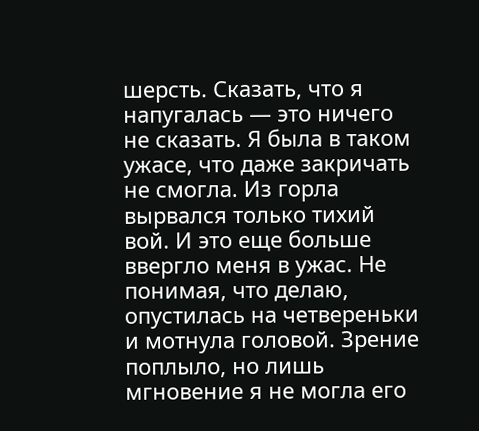шерсть. Сказать, что я напугалась — это ничего не сказать. Я была в таком ужасе, что даже закричать не смогла. Из горла вырвался только тихий вой. И это еще больше ввергло меня в ужас. Не понимая, что делаю, опустилась на четвереньки и мотнула головой. Зрение поплыло, но лишь мгновение я не могла его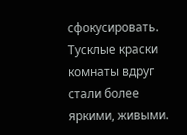сфокусировать. Тусклые краски комнаты вдруг стали более яркими, живыми.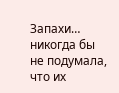Запахи… никогда бы не подумала, что их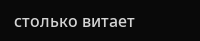столько витает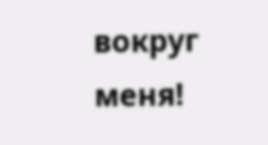вокруг меня!